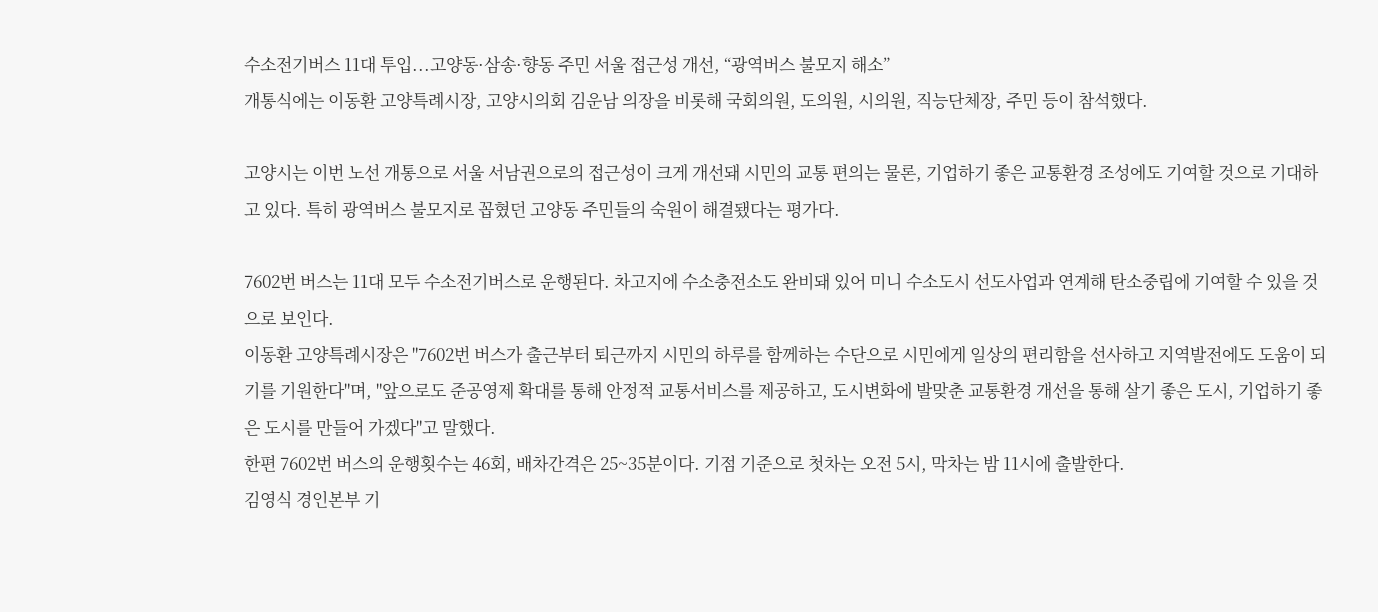수소전기버스 11대 투입...고양동·삼송·향동 주민 서울 접근성 개선, “광역버스 불모지 해소”
개통식에는 이동환 고양특례시장, 고양시의회 김운남 의장을 비롯해 국회의원, 도의원, 시의원, 직능단체장, 주민 등이 참석했다.

고양시는 이번 노선 개통으로 서울 서남권으로의 접근성이 크게 개선돼 시민의 교통 편의는 물론, 기업하기 좋은 교통환경 조성에도 기여할 것으로 기대하고 있다. 특히 광역버스 불모지로 꼽혔던 고양동 주민들의 숙원이 해결됐다는 평가다.

7602번 버스는 11대 모두 수소전기버스로 운행된다. 차고지에 수소충전소도 완비돼 있어 미니 수소도시 선도사업과 연계해 탄소중립에 기여할 수 있을 것으로 보인다.
이동환 고양특례시장은 "7602번 버스가 출근부터 퇴근까지 시민의 하루를 함께하는 수단으로 시민에게 일상의 편리함을 선사하고 지역발전에도 도움이 되기를 기원한다"며, "앞으로도 준공영제 확대를 통해 안정적 교통서비스를 제공하고, 도시변화에 발맞춘 교통환경 개선을 통해 살기 좋은 도시, 기업하기 좋은 도시를 만들어 가겠다"고 말했다.
한편 7602번 버스의 운행횟수는 46회, 배차간격은 25~35분이다. 기점 기준으로 첫차는 오전 5시, 막차는 밤 11시에 출발한다.
김영식 경인본부 기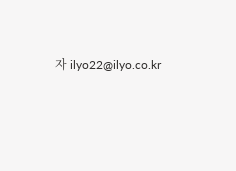자 ilyo22@ilyo.co.kr